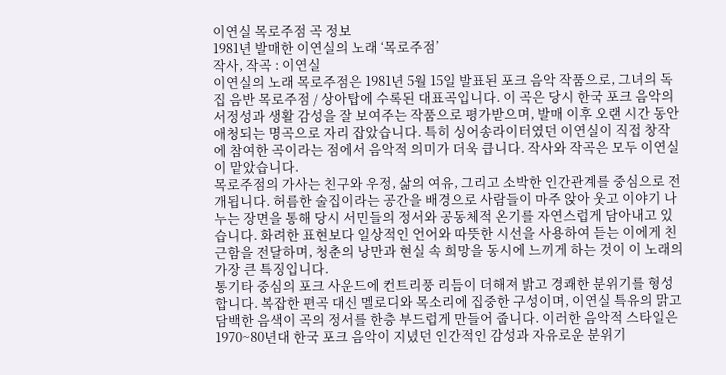이연실 목로주점 곡 정보
1981년 발매한 이연실의 노래 ‘목로주점’
작사, 작곡 : 이연실
이연실의 노래 목로주점은 1981년 5월 15일 발표된 포크 음악 작품으로, 그녀의 독집 음반 목로주점 / 상아탑에 수록된 대표곡입니다. 이 곡은 당시 한국 포크 음악의 서정성과 생활 감성을 잘 보여주는 작품으로 평가받으며, 발매 이후 오랜 시간 동안 애청되는 명곡으로 자리 잡았습니다. 특히 싱어송라이터였던 이연실이 직접 창작에 참여한 곡이라는 점에서 음악적 의미가 더욱 큽니다. 작사와 작곡은 모두 이연실이 맡았습니다.
목로주점의 가사는 친구와 우정, 삶의 여유, 그리고 소박한 인간관계를 중심으로 전개됩니다. 허름한 술집이라는 공간을 배경으로 사람들이 마주 앉아 웃고 이야기 나누는 장면을 통해 당시 서민들의 정서와 공동체적 온기를 자연스럽게 담아내고 있습니다. 화려한 표현보다 일상적인 언어와 따뜻한 시선을 사용하여 듣는 이에게 친근함을 전달하며, 청춘의 낭만과 현실 속 희망을 동시에 느끼게 하는 것이 이 노래의 가장 큰 특징입니다.
통기타 중심의 포크 사운드에 컨트리풍 리듬이 더해져 밝고 경쾌한 분위기를 형성합니다. 복잡한 편곡 대신 멜로디와 목소리에 집중한 구성이며, 이연실 특유의 맑고 담백한 음색이 곡의 정서를 한층 부드럽게 만들어 줍니다. 이러한 음악적 스타일은 1970~80년대 한국 포크 음악이 지녔던 인간적인 감성과 자유로운 분위기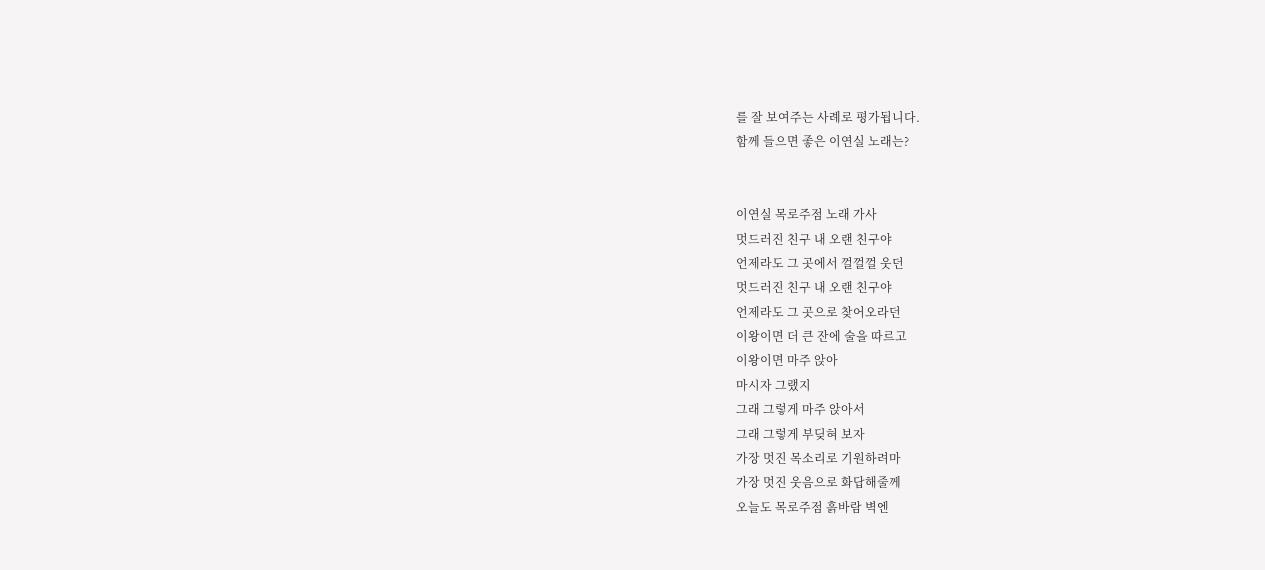를 잘 보여주는 사례로 평가됩니다.
함께 들으면 좋은 이연실 노래는?


이연실 목로주점 노래 가사
멋드러진 친구 내 오랜 친구야
언제라도 그 곳에서 껄껄껄 웃던
멋드러진 친구 내 오랜 친구야
언제라도 그 곳으로 찾어오라던
이왕이면 더 큰 잔에 술을 따르고
이왕이면 마주 앉아
마시자 그랬지
그래 그렇게 마주 앉아서
그래 그렇게 부딪혀 보자
가장 멋진 목소리로 기원하려마
가장 멋진 웃음으로 화답해줄께
오늘도 목로주점 흙바람 벽엔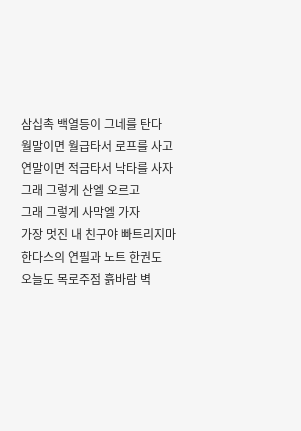삼십촉 백열등이 그네를 탄다
월말이면 월급타서 로프를 사고
연말이면 적금타서 낙타를 사자
그래 그렇게 산엘 오르고
그래 그렇게 사막엘 가자
가장 멋진 내 친구야 빠트리지마
한다스의 연필과 노트 한권도
오늘도 목로주점 흙바람 벽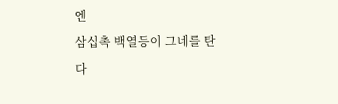엔
삼십촉 백열등이 그네를 탄다